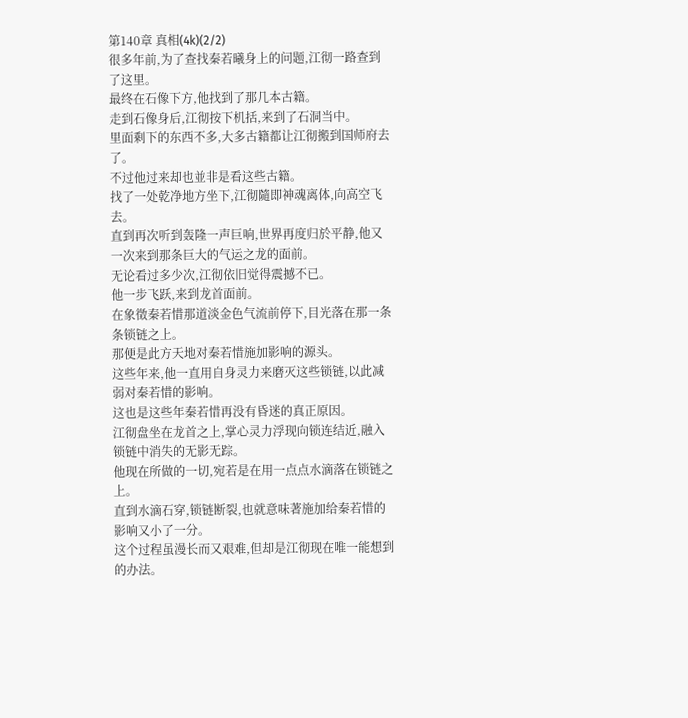第140章 真相(4k)(2/2)
很多年前,为了查找秦若曦身上的问题,江彻一路查到了这里。
最终在石像下方,他找到了那几本古籍。
走到石像身后,江彻按下机括,来到了石洞当中。
里面剩下的东西不多,大多古籍都让江彻搬到国师府去了。
不过他过来却也並非是看这些古籍。
找了一处乾净地方坐下,江彻隨即神魂离体,向高空飞去。
直到再次听到轰隆一声巨响,世界再度归於平静,他又一次来到那条巨大的气运之龙的面前。
无论看过多少次,江彻依旧觉得震撼不已。
他一步飞跃,来到龙首面前。
在象徵秦若惜那道淡金色气流前停下,目光落在那一条条锁链之上。
那便是此方天地对秦若惜施加影响的源头。
这些年来,他一直用自身灵力来磨灭这些锁链,以此减弱对秦若惜的影响。
这也是这些年秦若惜再没有昏迷的真正原因。
江彻盘坐在龙首之上,掌心灵力浮现向锁连结近,融入锁链中消失的无影无踪。
他现在所做的一切,宛若是在用一点点水滴落在锁链之上。
直到水滴石穿,锁链断裂,也就意味著施加给秦若惜的影响又小了一分。
这个过程虽漫长而又艰难,但却是江彻现在唯一能想到的办法。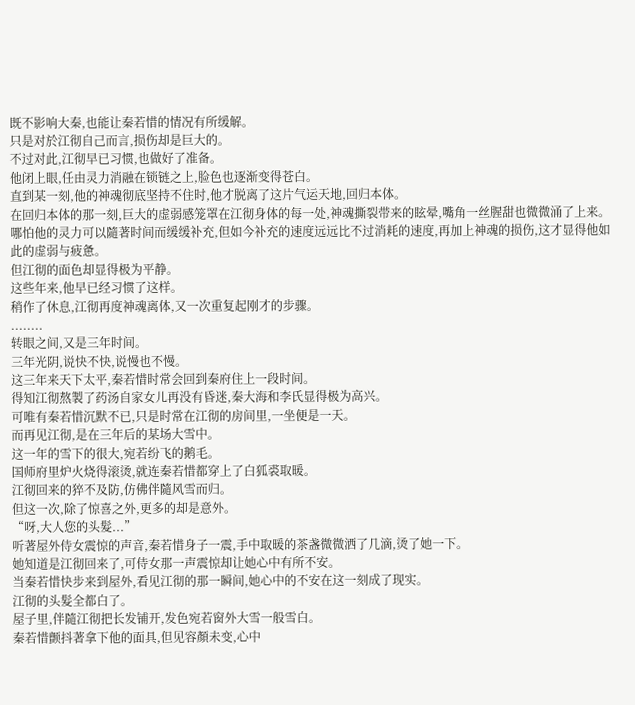既不影响大秦,也能让秦若惜的情况有所缓解。
只是对於江彻自己而言,损伤却是巨大的。
不过对此,江彻早已习惯,也做好了准备。
他闭上眼,任由灵力消融在锁链之上,脸色也逐渐变得苍白。
直到某一刻,他的神魂彻底坚持不住时,他才脱离了这片气运天地,回归本体。
在回归本体的那一刻,巨大的虚弱感笼罩在江彻身体的每一处,神魂撕裂带来的眩晕,嘴角一丝腥甜也微微涌了上来。
哪怕他的灵力可以隨著时间而缓缓补充,但如今补充的速度远远比不过消耗的速度,再加上神魂的损伤,这才显得他如此的虚弱与疲惫。
但江彻的面色却显得极为平静。
这些年来,他早已经习惯了这样。
稍作了休息,江彻再度神魂离体,又一次重复起刚才的步骤。
........
转眼之间,又是三年时间。
三年光阴,说快不快,说慢也不慢。
这三年来天下太平,秦若惜时常会回到秦府住上一段时间。
得知江彻熬製了药汤自家女儿再没有昏迷,秦大海和李氏显得极为高兴。
可唯有秦若惜沉默不已,只是时常在江彻的房间里,一坐便是一天。
而再见江彻,是在三年后的某场大雪中。
这一年的雪下的很大,宛若纷飞的鹅毛。
国师府里炉火烧得滚烫,就连秦若惜都穿上了白狐裘取暖。
江彻回来的猝不及防,仿佛伴隨风雪而归。
但这一次,除了惊喜之外,更多的却是意外。
“呀,大人您的头髮...”
听著屋外侍女震惊的声音,秦若惜身子一震,手中取暖的茶盏微微洒了几滴,烫了她一下。
她知道是江彻回来了,可侍女那一声震惊却让她心中有所不安。
当秦若惜快步来到屋外,看见江彻的那一瞬间,她心中的不安在这一刻成了现实。
江彻的头髮全都白了。
屋子里,伴隨江彻把长发铺开,发色宛若窗外大雪一般雪白。
秦若惜颤抖著拿下他的面具,但见容顏未变,心中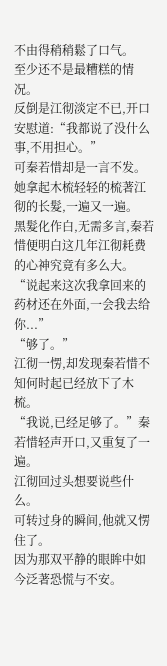不由得稍稍鬆了口气。
至少还不是最糟糕的情况。
反倒是江彻淡定不已,开口安慰道:“我都说了没什么事,不用担心。”
可秦若惜却是一言不发。
她拿起木梳轻轻的梳著江彻的长髮,一遍又一遍。
黑髮化作白,无需多言,秦若惜便明白这几年江彻耗费的心神究竟有多么大。
“说起来这次我拿回来的药材还在外面,一会我去给你...”
“够了。”
江彻一愣,却发现秦若惜不知何时起已经放下了木梳。
“我说,已经足够了。”秦若惜轻声开口,又重复了一遍。
江彻回过头想要说些什么。
可转过身的瞬间,他就又愣住了。
因为那双平静的眼眸中如今泛著恐慌与不安。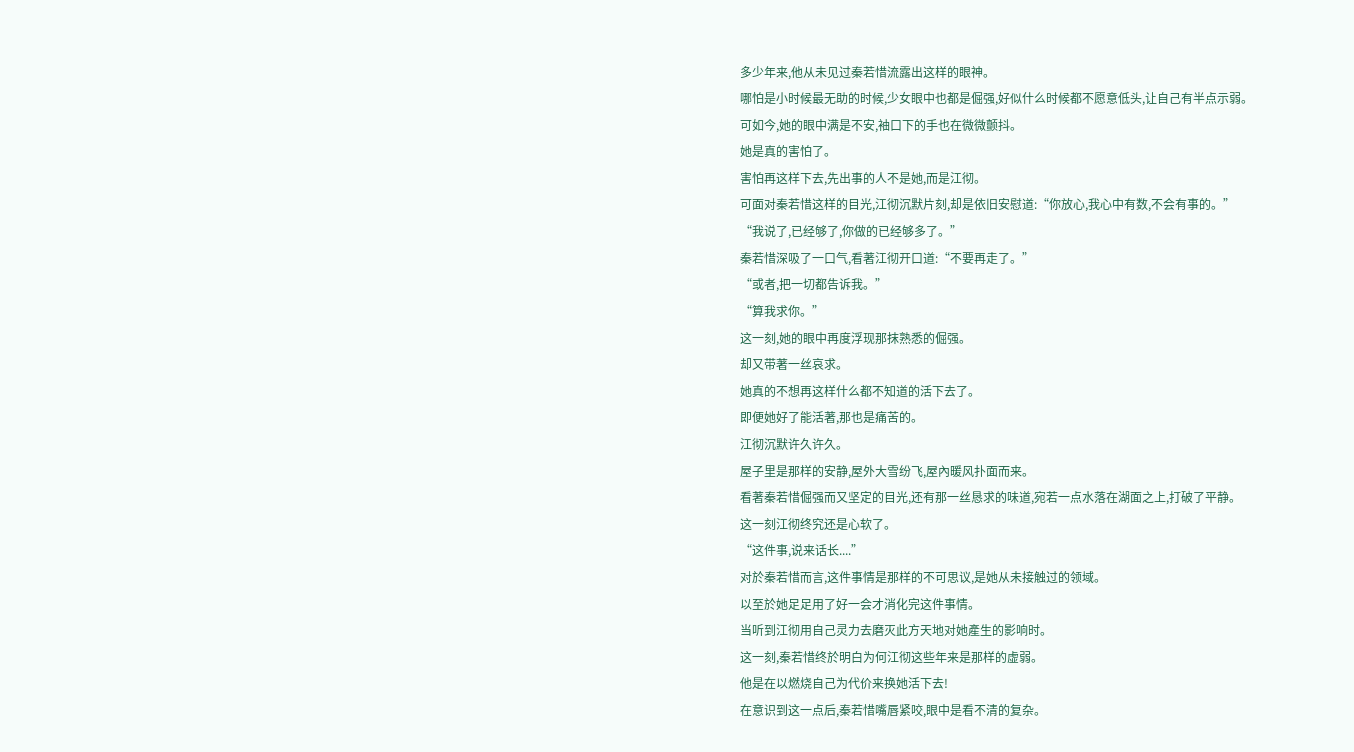多少年来,他从未见过秦若惜流露出这样的眼神。
哪怕是小时候最无助的时候,少女眼中也都是倔强,好似什么时候都不愿意低头,让自己有半点示弱。
可如今,她的眼中满是不安,袖口下的手也在微微颤抖。
她是真的害怕了。
害怕再这样下去,先出事的人不是她,而是江彻。
可面对秦若惜这样的目光,江彻沉默片刻,却是依旧安慰道:“你放心,我心中有数,不会有事的。”
“我说了,已经够了,你做的已经够多了。”
秦若惜深吸了一口气,看著江彻开口道:“不要再走了。”
“或者,把一切都告诉我。”
“算我求你。”
这一刻,她的眼中再度浮现那抹熟悉的倔强。
却又带著一丝哀求。
她真的不想再这样什么都不知道的活下去了。
即便她好了能活著,那也是痛苦的。
江彻沉默许久许久。
屋子里是那样的安静,屋外大雪纷飞,屋內暖风扑面而来。
看著秦若惜倔强而又坚定的目光,还有那一丝恳求的味道,宛若一点水落在湖面之上,打破了平静。
这一刻江彻终究还是心软了。
“这件事,说来话长....”
对於秦若惜而言,这件事情是那样的不可思议,是她从未接触过的领域。
以至於她足足用了好一会才消化完这件事情。
当听到江彻用自己灵力去磨灭此方天地对她產生的影响时。
这一刻,秦若惜终於明白为何江彻这些年来是那样的虚弱。
他是在以燃烧自己为代价来换她活下去!
在意识到这一点后,秦若惜嘴唇紧咬,眼中是看不清的复杂。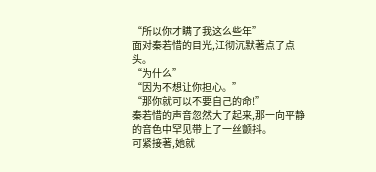“所以你才瞒了我这么些年”
面对秦若惜的目光,江彻沉默著点了点头。
“为什么”
“因为不想让你担心。”
“那你就可以不要自己的命!”
秦若惜的声音忽然大了起来,那一向平静的音色中罕见带上了一丝颤抖。
可紧接著,她就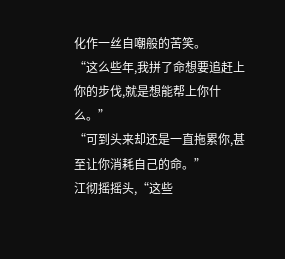化作一丝自嘲般的苦笑。
“这么些年,我拼了命想要追赶上你的步伐,就是想能帮上你什么。”
“可到头来却还是一直拖累你,甚至让你消耗自己的命。”
江彻摇摇头,“这些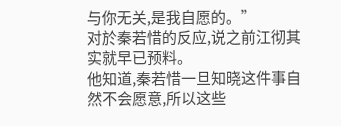与你无关,是我自愿的。”
对於秦若惜的反应,说之前江彻其实就早已预料。
他知道,秦若惜一旦知晓这件事自然不会愿意,所以这些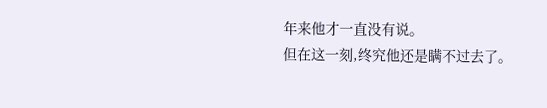年来他才一直没有说。
但在这一刻,终究他还是瞒不过去了。